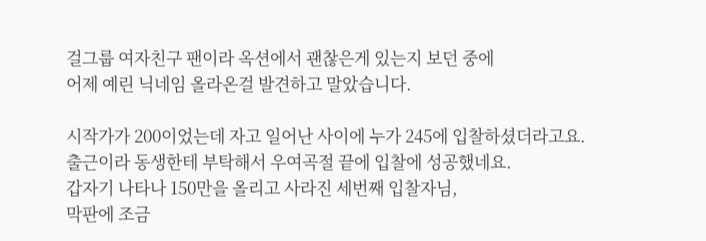걸그룹 여자친구 팬이라 옥션에서 괜찮은게 있는지 보던 중에
어제 예린 닉네임 올라온걸 발견하고 말았습니다.

시작가가 200이었는데 자고 일어난 사이에 누가 245에 입찰하셨더라고요.
출근이라 동생한테 부탁해서 우여곡절 끝에 입찰에 성공했네요.
갑자기 나타나 150만을 올리고 사라진 세번째 입찰자님,
막판에 조금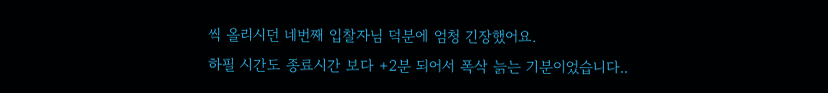씩 올리시던 네번째 입찰자님 덕분에 엄청 긴장했어요.
하필 시간도 종료시간 보다 +2분 되어서 폭삭 늙는 기분이었습니다..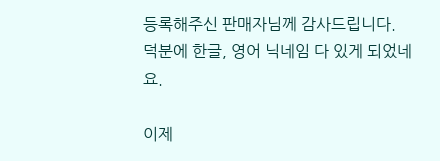등록해주신 판매자님께 감사드립니다.
덕분에 한글, 영어 닉네임 다 있게 되었네요.

이제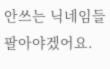안쓰는 닉네임들 팔아야겠어요.